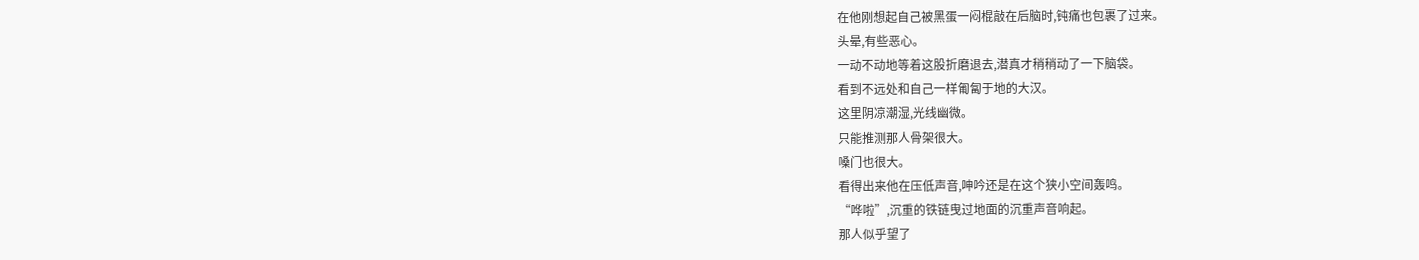在他刚想起自己被黑蛋一闷棍敲在后脑时,钝痛也包裹了过来。
头晕,有些恶心。
一动不动地等着这股折磨退去,潜真才稍稍动了一下脑袋。
看到不远处和自己一样匍匐于地的大汉。
这里阴凉潮湿,光线幽微。
只能推测那人骨架很大。
嗓门也很大。
看得出来他在压低声音,呻吟还是在这个狭小空间轰鸣。
“哗啦”,沉重的铁链曳过地面的沉重声音响起。
那人似乎望了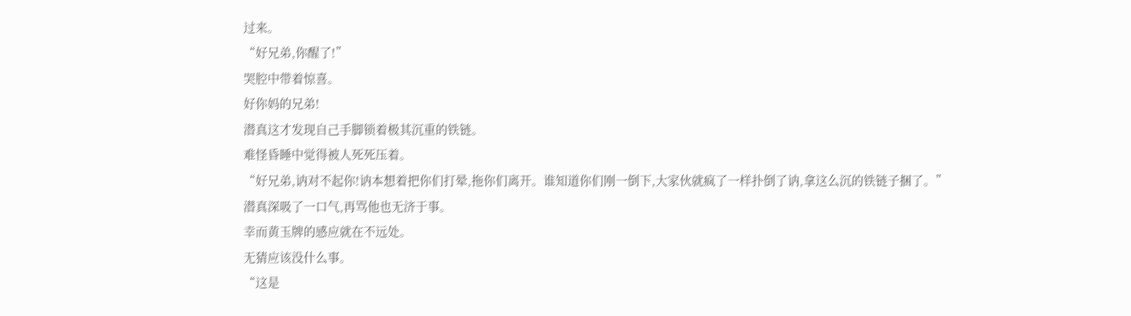过来。
“好兄弟,你醒了!”
哭腔中带着惊喜。
好你妈的兄弟!
潜真这才发现自己手脚锁着极其沉重的铁链。
难怪昏睡中觉得被人死死压着。
“好兄弟,讷对不起你!讷本想着把你们打晕,拖你们离开。谁知道你们刚一倒下,大家伙就疯了一样扑倒了讷,拿这么沉的铁链子捆了。”
潜真深吸了一口气,再骂他也无济于事。
幸而黄玉牌的感应就在不远处。
无猜应该没什么事。
“这是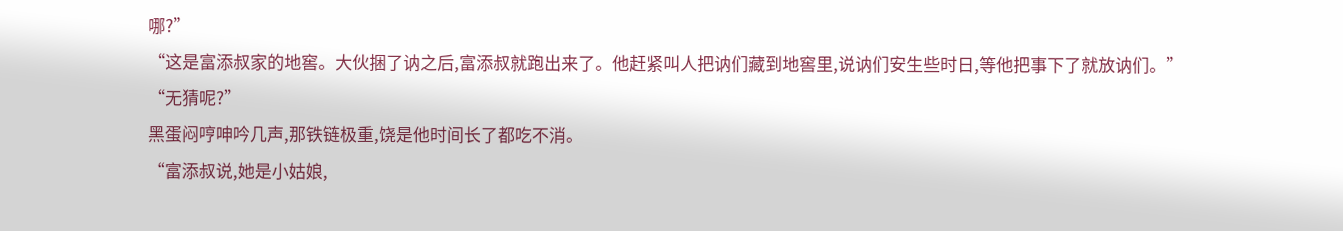哪?”
“这是富添叔家的地窖。大伙捆了讷之后,富添叔就跑出来了。他赶紧叫人把讷们藏到地窖里,说讷们安生些时日,等他把事下了就放讷们。”
“无猜呢?”
黑蛋闷哼呻吟几声,那铁链极重,饶是他时间长了都吃不消。
“富添叔说,她是小姑娘,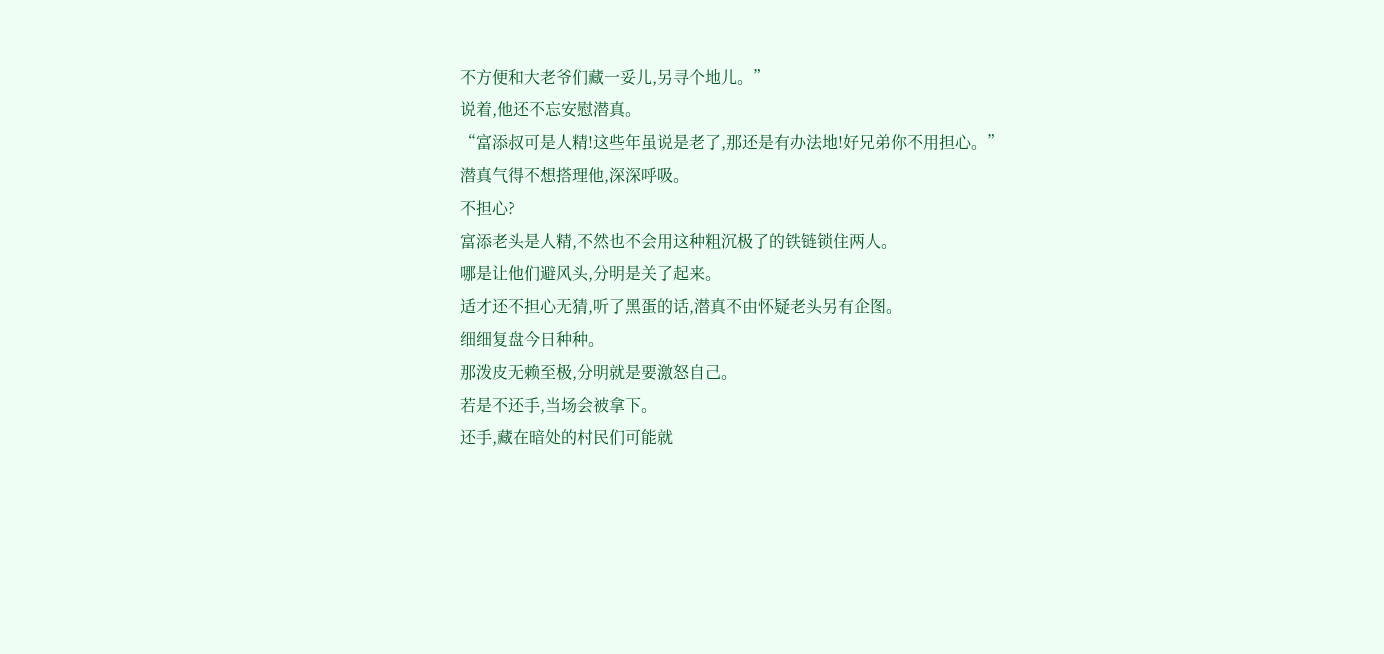不方便和大老爷们藏一妥儿,另寻个地儿。”
说着,他还不忘安慰潜真。
“富添叔可是人精!这些年虽说是老了,那还是有办法地!好兄弟你不用担心。”
潜真气得不想搭理他,深深呼吸。
不担心?
富添老头是人精,不然也不会用这种粗沉极了的铁链锁住两人。
哪是让他们避风头,分明是关了起来。
适才还不担心无猜,听了黑蛋的话,潜真不由怀疑老头另有企图。
细细复盘今日种种。
那泼皮无赖至极,分明就是要激怒自己。
若是不还手,当场会被拿下。
还手,藏在暗处的村民们可能就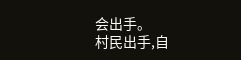会出手。
村民出手,自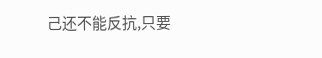己还不能反抗,只要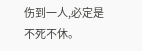伤到一人,必定是不死不休。